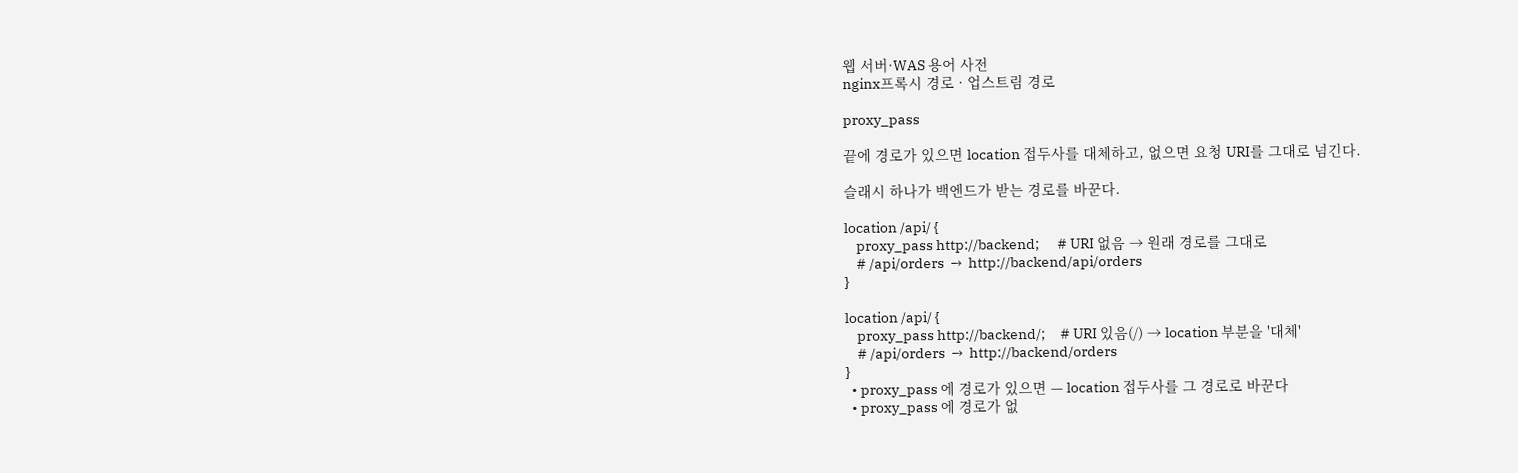웹 서버·WAS 용어 사전
nginx프록시 경로 · 업스트림 경로

proxy_pass

끝에 경로가 있으면 location 접두사를 대체하고, 없으면 요청 URI를 그대로 넘긴다.

슬래시 하나가 백엔드가 받는 경로를 바꾼다.

location /api/ {
    proxy_pass http://backend;      # URI 없음 → 원래 경로를 그대로
    # /api/orders  →  http://backend/api/orders
}

location /api/ {
    proxy_pass http://backend/;     # URI 있음(/) → location 부분을 '대체'
    # /api/orders  →  http://backend/orders
}
  • proxy_pass 에 경로가 있으면 — location 접두사를 그 경로로 바꾼다
  • proxy_pass 에 경로가 없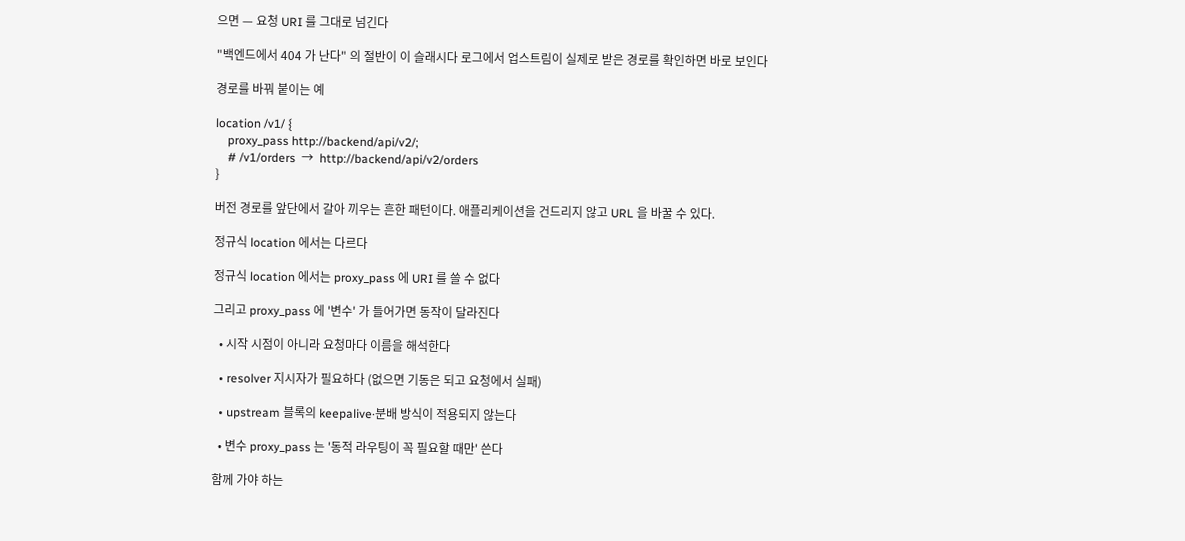으면 — 요청 URI 를 그대로 넘긴다

"백엔드에서 404 가 난다" 의 절반이 이 슬래시다 로그에서 업스트림이 실제로 받은 경로를 확인하면 바로 보인다

경로를 바꿔 붙이는 예

location /v1/ {
    proxy_pass http://backend/api/v2/;
    # /v1/orders  →  http://backend/api/v2/orders
}

버전 경로를 앞단에서 갈아 끼우는 흔한 패턴이다. 애플리케이션을 건드리지 않고 URL 을 바꿀 수 있다.

정규식 location 에서는 다르다

정규식 location 에서는 proxy_pass 에 URI 를 쓸 수 없다

그리고 proxy_pass 에 '변수' 가 들어가면 동작이 달라진다

  • 시작 시점이 아니라 요청마다 이름을 해석한다

  • resolver 지시자가 필요하다 (없으면 기동은 되고 요청에서 실패)

  • upstream 블록의 keepalive·분배 방식이 적용되지 않는다

  • 변수 proxy_pass 는 '동적 라우팅이 꼭 필요할 때만' 쓴다

함께 가야 하는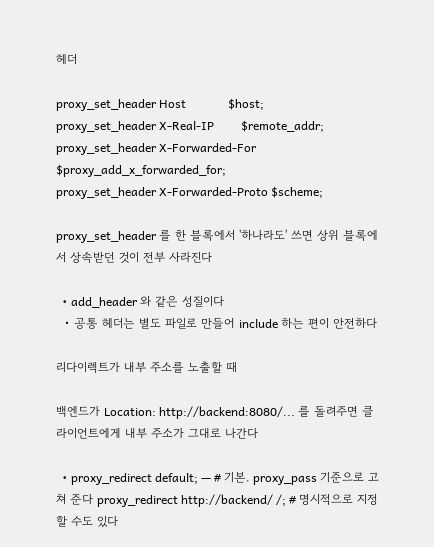헤더

proxy_set_header Host              $host;
proxy_set_header X-Real-IP         $remote_addr;
proxy_set_header X-Forwarded-For   $proxy_add_x_forwarded_for;
proxy_set_header X-Forwarded-Proto $scheme;

proxy_set_header 를 한 블록에서 '하나라도' 쓰면 상위 블록에서 상속받던 것이 전부 사라진다

  • add_header 와 같은 성질이다
  • 공통 헤더는 별도 파일로 만들어 include 하는 편이 안전하다

리다이렉트가 내부 주소를 노출할 때

백엔드가 Location: http://backend:8080/... 를 돌려주면 클라이언트에게 내부 주소가 그대로 나간다

  • proxy_redirect default; — # 기본. proxy_pass 기준으로 고쳐 준다 proxy_redirect http://backend/ /; # 명시적으로 지정할 수도 있다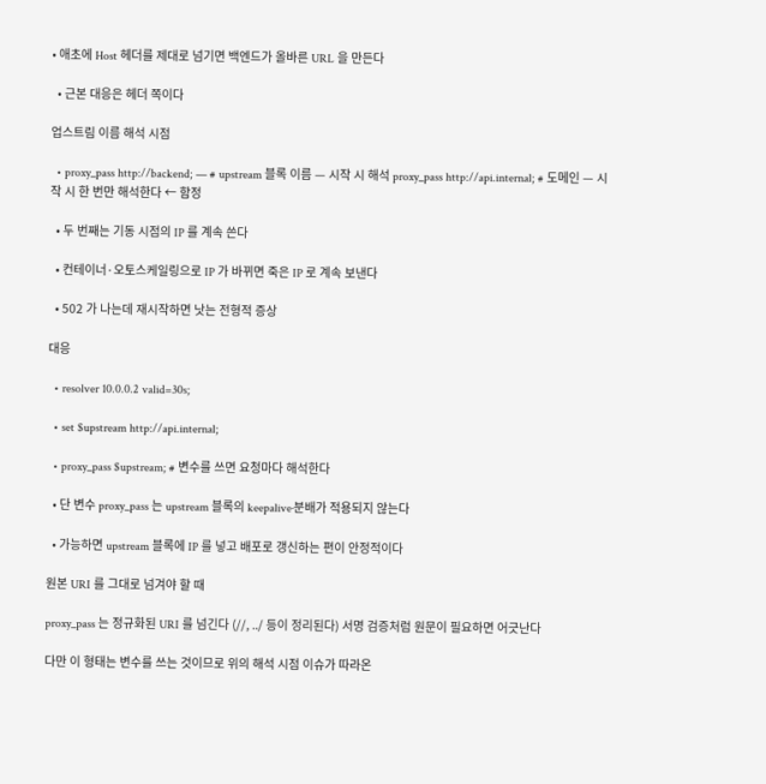• 애초에 Host 헤더를 제대로 넘기면 백엔드가 올바른 URL 을 만든다

  • 근본 대응은 헤더 쪽이다

업스트림 이름 해석 시점

  • proxy_pass http://backend; — # upstream 블록 이름 — 시작 시 해석 proxy_pass http://api.internal; # 도메인 — 시작 시 한 번만 해석한다 ← 함정

  • 두 번째는 기동 시점의 IP 를 계속 쓴다

  • 컨테이너·오토스케일링으로 IP 가 바뀌면 죽은 IP 로 계속 보낸다

  • 502 가 나는데 재시작하면 낫는 전형적 증상

대응

  • resolver 10.0.0.2 valid=30s;

  • set $upstream http://api.internal;

  • proxy_pass $upstream; # 변수를 쓰면 요청마다 해석한다

  • 단 변수 proxy_pass 는 upstream 블록의 keepalive·분배가 적용되지 않는다

  • 가능하면 upstream 블록에 IP 를 넣고 배포로 갱신하는 편이 안정적이다

원본 URI 를 그대로 넘겨야 할 때

proxy_pass 는 정규화된 URI 를 넘긴다 (//, ../ 등이 정리된다) 서명 검증처럼 원문이 필요하면 어긋난다

다만 이 형태는 변수를 쓰는 것이므로 위의 해석 시점 이슈가 따라온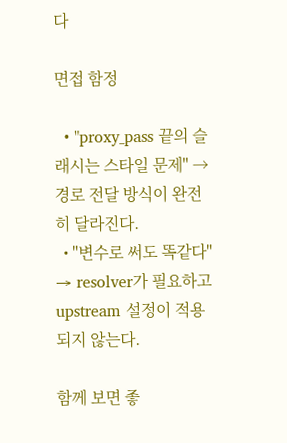다

면접 함정

  • "proxy_pass 끝의 슬래시는 스타일 문제" → 경로 전달 방식이 완전히 달라진다.
  • "변수로 써도 똑같다" → resolver가 필요하고 upstream 설정이 적용되지 않는다.

함께 보면 좋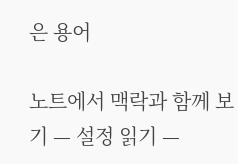은 용어

노트에서 맥락과 함께 보기 — 설정 읽기 —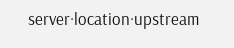server·location·upstream